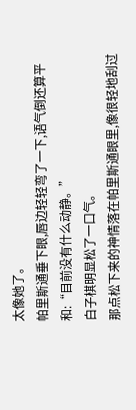太像她了。
帕里斯通垂下眼,唇边轻轻弯了一下,语气倒还算平和:“目前没有什么动静。”
白子棋明显松了一口气。
那点松下来的神情落在帕里斯通眼里,像很轻地刮过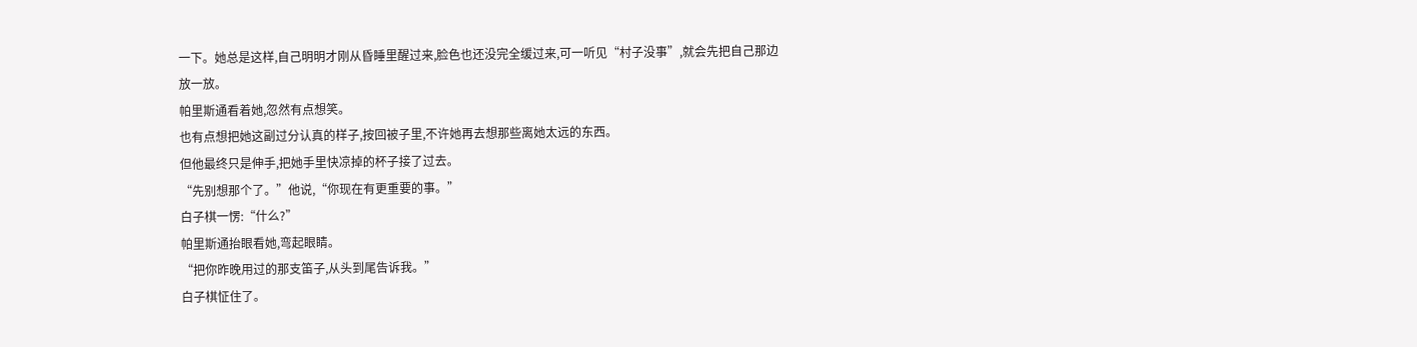一下。她总是这样,自己明明才刚从昏睡里醒过来,脸色也还没完全缓过来,可一听见“村子没事”,就会先把自己那边放一放。
帕里斯通看着她,忽然有点想笑。
也有点想把她这副过分认真的样子,按回被子里,不许她再去想那些离她太远的东西。
但他最终只是伸手,把她手里快凉掉的杯子接了过去。
“先别想那个了。”他说,“你现在有更重要的事。”
白子棋一愣:“什么?”
帕里斯通抬眼看她,弯起眼睛。
“把你昨晚用过的那支笛子,从头到尾告诉我。”
白子棋怔住了。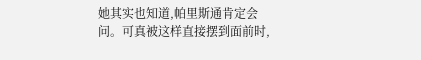她其实也知道,帕里斯通肯定会问。可真被这样直接摆到面前时,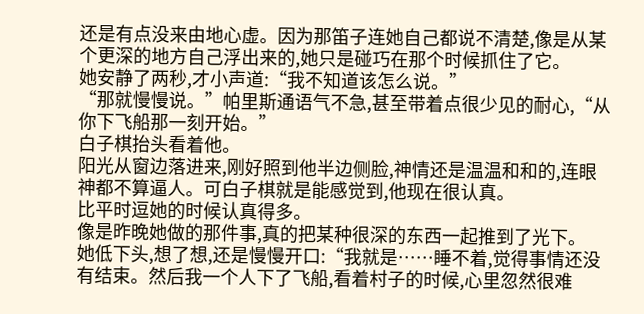还是有点没来由地心虚。因为那笛子连她自己都说不清楚,像是从某个更深的地方自己浮出来的,她只是碰巧在那个时候抓住了它。
她安静了两秒,才小声道:“我不知道该怎么说。”
“那就慢慢说。”帕里斯通语气不急,甚至带着点很少见的耐心,“从你下飞船那一刻开始。”
白子棋抬头看着他。
阳光从窗边落进来,刚好照到他半边侧脸,神情还是温温和和的,连眼神都不算逼人。可白子棋就是能感觉到,他现在很认真。
比平时逗她的时候认真得多。
像是昨晚她做的那件事,真的把某种很深的东西一起推到了光下。
她低下头,想了想,还是慢慢开口:“我就是……睡不着,觉得事情还没有结束。然后我一个人下了飞船,看着村子的时候,心里忽然很难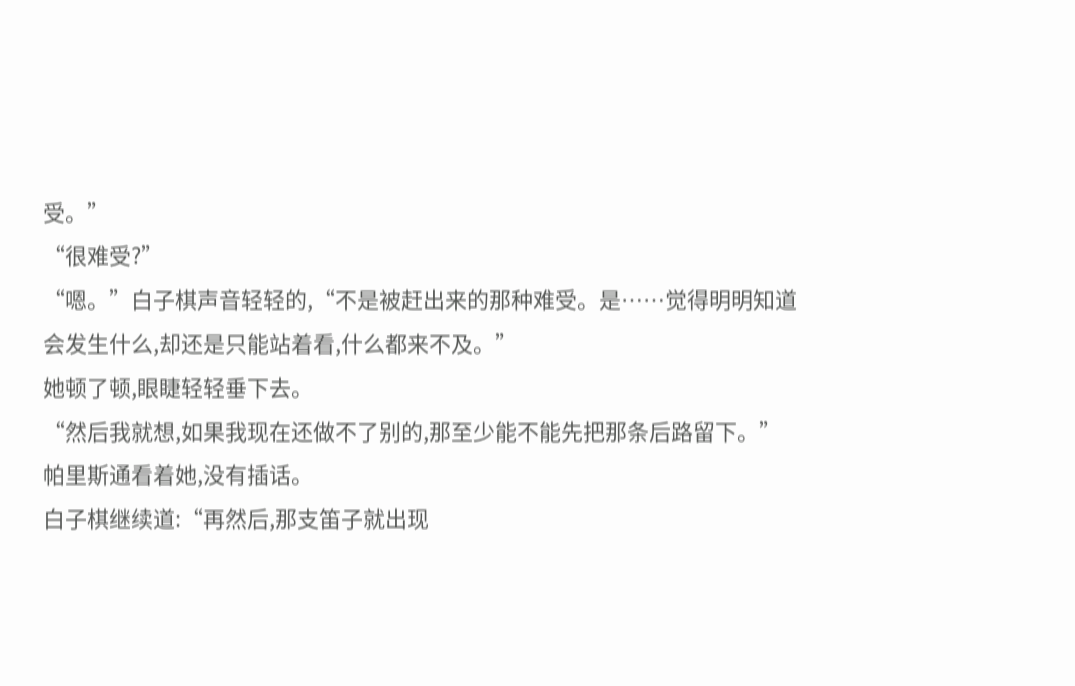受。”
“很难受?”
“嗯。”白子棋声音轻轻的,“不是被赶出来的那种难受。是……觉得明明知道会发生什么,却还是只能站着看,什么都来不及。”
她顿了顿,眼睫轻轻垂下去。
“然后我就想,如果我现在还做不了别的,那至少能不能先把那条后路留下。”
帕里斯通看着她,没有插话。
白子棋继续道:“再然后,那支笛子就出现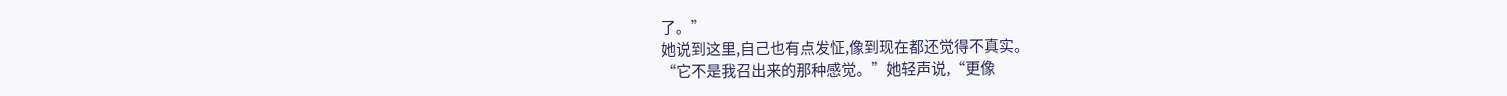了。”
她说到这里,自己也有点发怔,像到现在都还觉得不真实。
“它不是我召出来的那种感觉。”她轻声说,“更像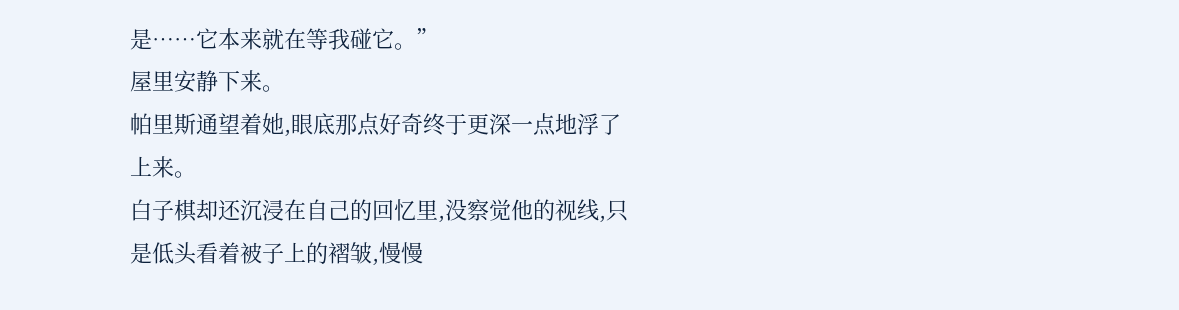是……它本来就在等我碰它。”
屋里安静下来。
帕里斯通望着她,眼底那点好奇终于更深一点地浮了上来。
白子棋却还沉浸在自己的回忆里,没察觉他的视线,只是低头看着被子上的褶皱,慢慢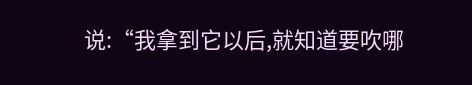说:“我拿到它以后,就知道要吹哪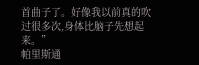首曲子了。好像我以前真的吹过很多次,身体比脑子先想起来。”
帕里斯通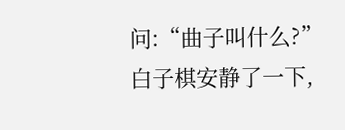问:“曲子叫什么?”
白子棋安静了一下,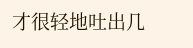才很轻地吐出几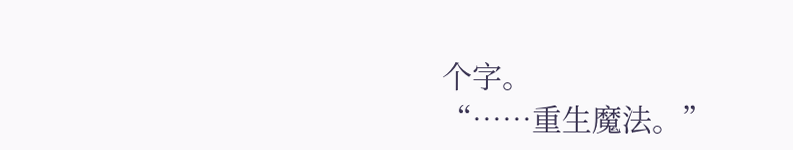个字。
“……重生魔法。”